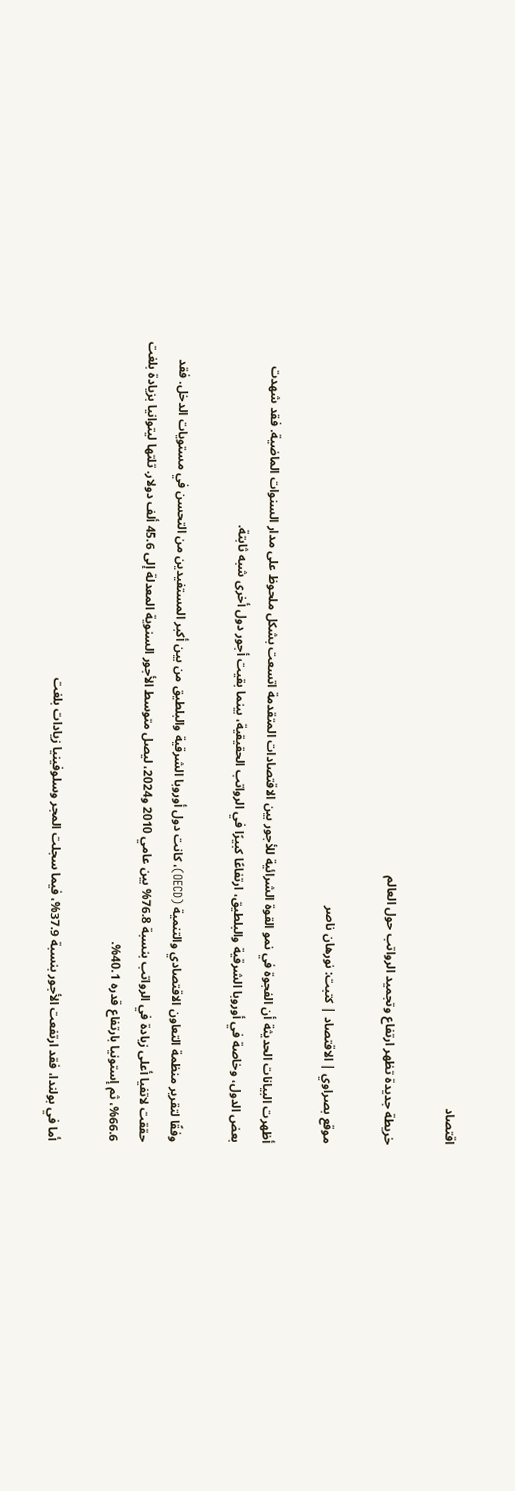اقتصاد

خريطة جديدة تظهر ارتفاع وتجميد الرواتب حول العالم

موقع بصراوي | الاقتصاد | كتبت: نورهان ناصر

أظهرت البيانات الحديثة أن الفجوة في نمو القوة الشرائية للأجور بين الاقتصادات المتقدمة اتسعت بشكل ملحوظ على مدار السنوات الماضية. فقد شهدت بعض الدول، وخاصة في أوروبا الشرقية والبلطيق، ارتفاعًا كبيرًا في الرواتب الحقيقية، بينما بقيت أجور دول أخرى شبه ثابتة.

وفقًا لتقرير منظمة التعاون الاقتصادي والتنمية (OECD)، كانت دول أوروبا الشرقية والبلطيق من بين أكبر المستفيدين من التحسن في مستويات الدخل. فقد حققت لاتفيا أعلى زيادة في الرواتب بنسبة 76.8% بين عامي 2010 و2024، ليصل متوسط الأجور السنوية المعدلة إلى 45.6 ألف دولار. تلتها ليتوانيا بزيادة بلغت 66.6%، ثم إستونيا بارتفاع قدره 40.1%.

أما في بولندا، فقد ارتفعت الأجور بنسبة 37.9%، فيما سجلت المجر وسلوفينيا زيادات بلغت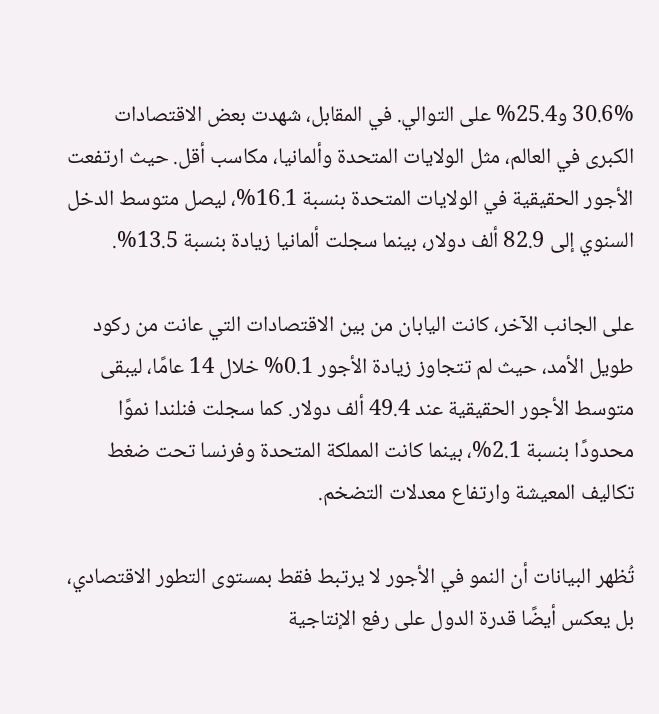30.6% و25.4% على التوالي. في المقابل، شهدت بعض الاقتصادات الكبرى في العالم، مثل الولايات المتحدة وألمانيا، مكاسب أقل. حيث ارتفعت الأجور الحقيقية في الولايات المتحدة بنسبة 16.1%، ليصل متوسط الدخل السنوي إلى 82.9 ألف دولار، بينما سجلت ألمانيا زيادة بنسبة 13.5%.

على الجانب الآخر، كانت اليابان من بين الاقتصادات التي عانت من ركود طويل الأمد، حيث لم تتجاوز زيادة الأجور 0.1% خلال 14 عامًا، ليبقى متوسط الأجور الحقيقية عند 49.4 ألف دولار. كما سجلت فنلندا نموًا محدودًا بنسبة 2.1%، بينما كانت المملكة المتحدة وفرنسا تحت ضغط تكاليف المعيشة وارتفاع معدلات التضخم.

تُظهر البيانات أن النمو في الأجور لا يرتبط فقط بمستوى التطور الاقتصادي، بل يعكس أيضًا قدرة الدول على رفع الإنتاجية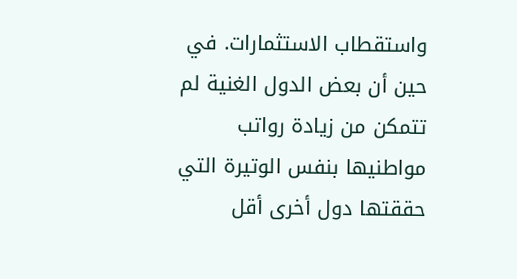واستقطاب الاستثمارات. في حين أن بعض الدول الغنية لم تتمكن من زيادة رواتب مواطنيها بنفس الوتيرة التي حققتها دول أخرى أقل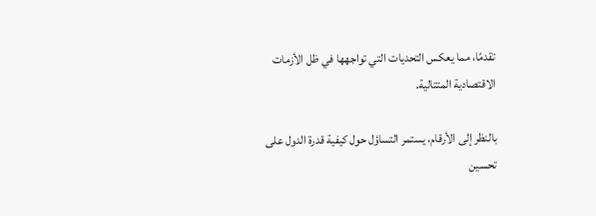تقدمًا، مما يعكس التحديات التي تواجهها في ظل الأزمات الاقتصادية المتتالية.

بالنظر إلى الأرقام، يستمر التساؤل حول كيفية قدرة الدول على تحسين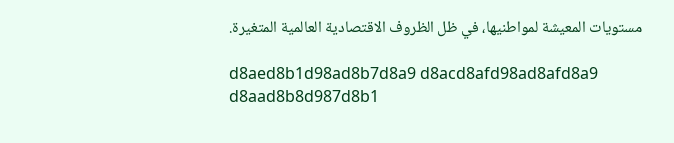مستويات المعيشة لمواطنيها، في ظل الظروف الاقتصادية العالمية المتغيرة.

d8aed8b1d98ad8b7d8a9 d8acd8afd98ad8afd8a9 d8aad8b8d987d8b1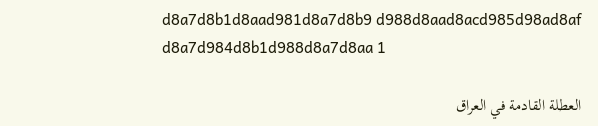d8a7d8b1d8aad981d8a7d8b9 d988d8aad8acd985d98ad8af d8a7d984d8b1d988d8a7d8aa 1

العطلة القادمة في العراق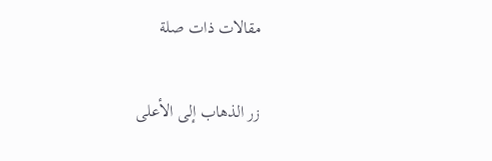مقالات ذات صلة

زر الذهاب إلى الأعلى